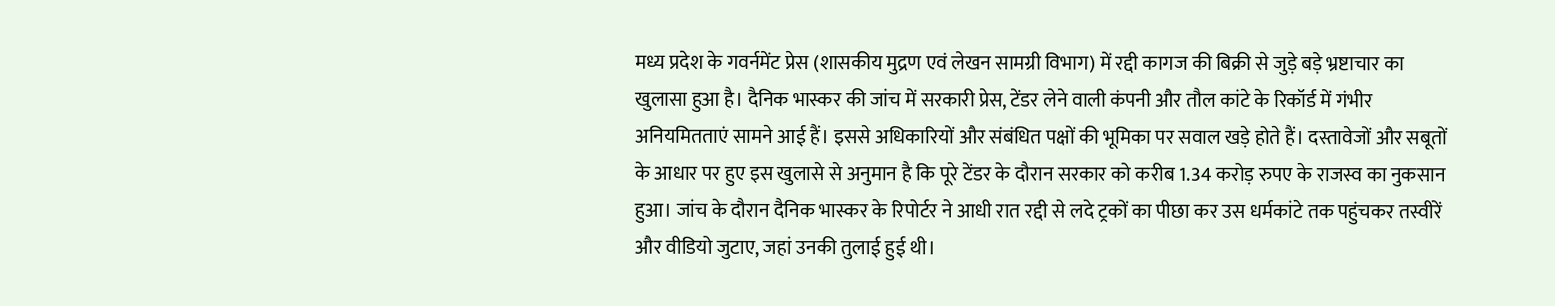मध्य प्रदेश के गवर्नमेंट प्रेस (शासकीय मुद्रण एवं लेखन सामग्री विभाग) में रद्दी कागज की बिक्री से जुड़े बड़े भ्रष्टाचार का खुलासा हुआ है। दैनिक भास्कर की जांच में सरकारी प्रेस, टेंडर लेने वाली कंपनी और तौल कांटे के रिकॉर्ड में गंभीर अनियमितताएं सामने आई हैं। इससे अधिकारियों और संबंधित पक्षों की भूमिका पर सवाल खड़े होते हैं। दस्तावेजों और सबूतों के आधार पर हुए इस खुलासे से अनुमान है कि पूरे टेंडर के दौरान सरकार को करीब 1.34 करोड़ रुपए के राजस्व का नुकसान हुआ। जांच के दौरान दैनिक भास्कर के रिपोर्टर ने आधी रात रद्दी से लदे ट्रकों का पीछा कर उस धर्मकांटे तक पहुंचकर तस्वीरें और वीडियो जुटाए, जहां उनकी तुलाई हुई थी।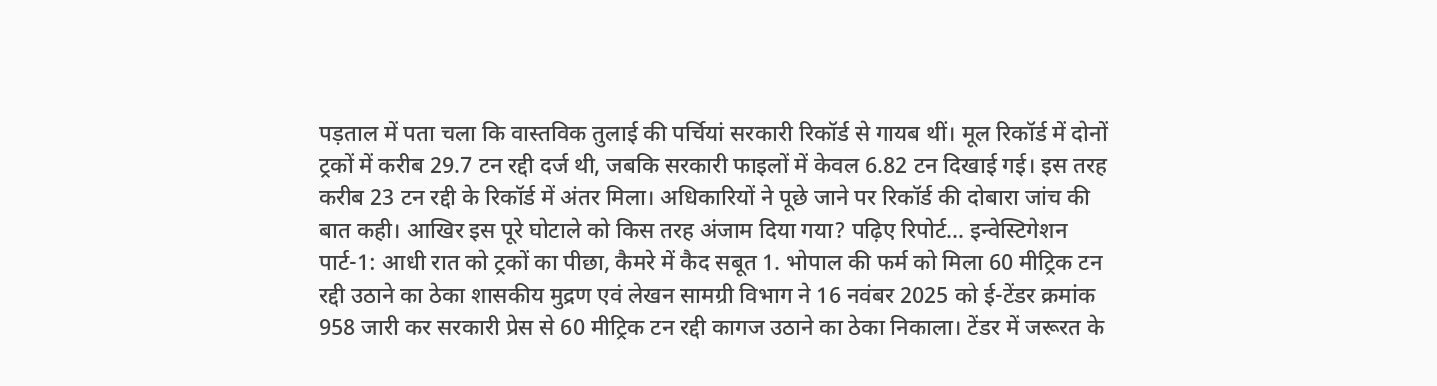पड़ताल में पता चला कि वास्तविक तुलाई की पर्चियां सरकारी रिकॉर्ड से गायब थीं। मूल रिकॉर्ड में दोनों ट्रकों में करीब 29.7 टन रद्दी दर्ज थी, जबकि सरकारी फाइलों में केवल 6.82 टन दिखाई गई। इस तरह करीब 23 टन रद्दी के रिकॉर्ड में अंतर मिला। अधिकारियों ने पूछे जाने पर रिकॉर्ड की दोबारा जांच की बात कही। आखिर इस पूरे घोटाले को किस तरह अंजाम दिया गया? पढ़िए रिपोर्ट… इन्वेस्टिगेशन पार्ट-1: आधी रात को ट्रकों का पीछा, कैमरे में कैद सबूत 1. भोपाल की फर्म को मिला 60 मीट्रिक टन रद्दी उठाने का ठेका शासकीय मुद्रण एवं लेखन सामग्री विभाग ने 16 नवंबर 2025 को ई-टेंडर क्रमांक 958 जारी कर सरकारी प्रेस से 60 मीट्रिक टन रद्दी कागज उठाने का ठेका निकाला। टेंडर में जरूरत के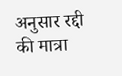अनुसार रद्दी की मात्रा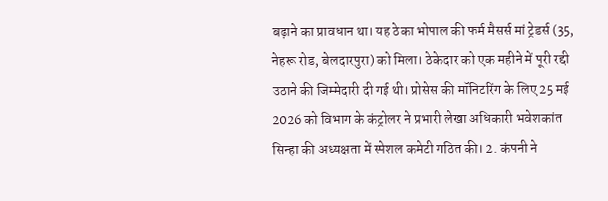बढ़ाने का प्रावधान था। यह ठेका भोपाल की फर्म मैसर्स मां ट्रेडर्स (35, नेहरू रोड, बेलदारपुरा) को मिला। ठेकेदार को एक महीने में पूरी रद्दी उठाने की जिम्मेदारी दी गई थी। प्रोसेस की मॉनिटरिंग के लिए 25 मई 2026 को विभाग के कंट्रोलर ने प्रभारी लेखा अधिकारी भवेशकांत सिन्हा की अध्यक्षता में स्पेशल कमेटी गठित की। 2. कंपनी ने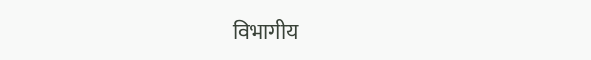विभागीय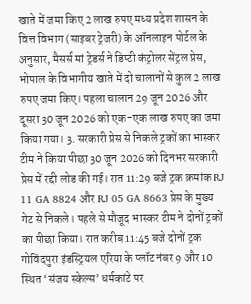खाते में जमा किए 2 लाख रुपए मध्य प्रदेश शासन के वित्त विभाग (साइबर ट्रेजरी) के ऑनलाइन पोर्टल के अनुसार, मैसर्स मां ट्रेडर्स ने डिप्टी कंट्रोलर सेंट्रल प्रेस, भोपाल के विभागीय खाते में दो चालानों से कुल 2 लाख रुपए जमा किए। पहला चालान 29 जून 2026 और दूसरा 30 जून 2026 को एक-एक लाख रुपए का जमा किया गया। 3. सरकारी प्रेस से निकले ट्रकों का भास्कर टीम ने किया पीछा 30 जून 2026 को दिनभर सरकारी प्रेस में रद्दी लोड की गई। रात 11:29 बजे ट्रक क्रमांक RJ 11 GA 8824 और RJ 05 GA 8663 प्रेस के मुख्य गेट से निकले। पहले से मौजूद भास्कर टीम ने दोनों ट्रकों का पीछा किया। रात करीब 11:45 बजे दोनों ट्रक गोविंदपुरा इंडस्ट्रियल एरिया के प्लॉट नंबर 9 और 10 स्थित ‘संजय स्केल्स’ धर्मकांटे पर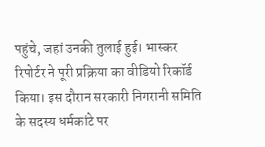पहुंचे, जहां उनकी तुलाई हुई। भास्कर रिपोर्टर ने पूरी प्रक्रिया का वीडियो रिकॉर्ड किया। इस दौरान सरकारी निगरानी समिति के सदस्य धर्मकांटे पर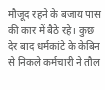मौजूद रहने के बजाय पास की कार में बैठे रहे। कुछ देर बाद धर्मकांटे के केबिन से निकले कर्मचारी ने तौल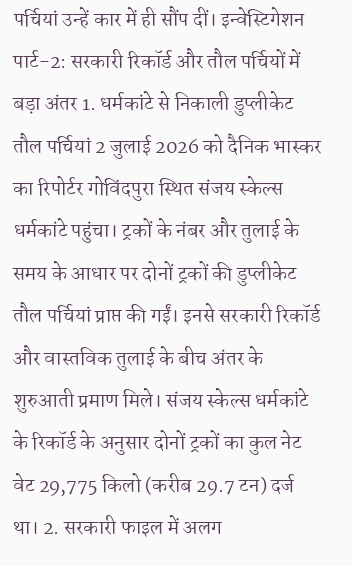पर्चियां उन्हें कार में ही सौंप दीं। इन्वेस्टिगेशन पार्ट-2: सरकारी रिकॉर्ड और तौल पर्चियों में बड़ा अंतर 1. धर्मकांटे से निकाली डुप्लीकेट तौल पर्चियां 2 जुलाई 2026 को दैनिक भास्कर का रिपोर्टर गोविंदपुरा स्थित संजय स्केल्स धर्मकांटे पहुंचा। ट्रकों के नंबर और तुलाई के समय के आधार पर दोनों ट्रकों की डुप्लीकेट तौल पर्चियां प्राप्त की गईं। इनसे सरकारी रिकॉर्ड और वास्तविक तुलाई के बीच अंतर के शुरुआती प्रमाण मिले। संजय स्केल्स धर्मकांटे के रिकॉर्ड के अनुसार दोनों ट्रकों का कुल नेट वेट 29,775 किलो (करीब 29.7 टन) दर्ज था। 2. सरकारी फाइल में अलग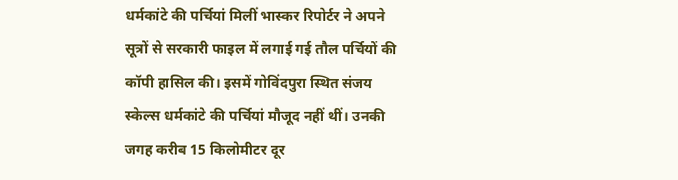धर्मकांटे की पर्चियां मिलीं भास्कर रिपोर्टर ने अपने सूत्रों से सरकारी फाइल में लगाई गई तौल पर्चियों की कॉपी हासिल की। इसमें गोविंदपुरा स्थित संजय स्केल्स धर्मकांटे की पर्चियां मौजूद नहीं थीं। उनकी जगह करीब 15 किलोमीटर दूर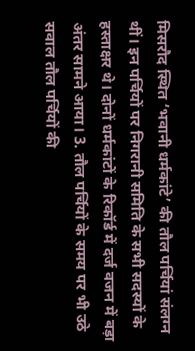मिसरौद स्थित ‘भवानी धर्मकांटे’ की तौल पर्चियां संलग्न थीं। इन पर्चियों पर निगरानी समिति के सभी सदस्यों के हस्ताक्षर थे। दोनों धर्मकांटों के रिकॉर्ड में दर्ज वजन में बड़ा अंतर सामने आया। 3. तौल पर्चियों के समय पर भी उठे सवाल तौल पर्चियों की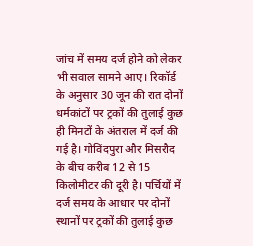जांच में समय दर्ज होने को लेकर भी सवाल सामने आए। रिकॉर्ड के अनुसार 30 जून की रात दोनों धर्मकांटों पर ट्रकों की तुलाई कुछ ही मिनटों के अंतराल में दर्ज की गई है। गोविंदपुरा और मिसरौद के बीच करीब 12 से 15 किलोमीटर की दूरी है। पर्चियों में दर्ज समय के आधार पर दोनों स्थानों पर ट्रकों की तुलाई कुछ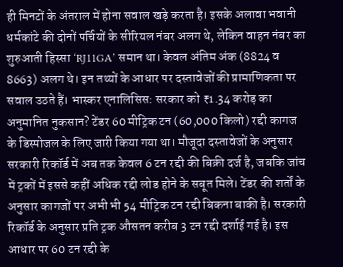ही मिनटों के अंतराल में होना सवाल खड़े करता है। इसके अलावा भवानी धर्मकांटे की दोनों पर्चियों के सीरियल नंबर अलग थे, लेकिन वाहन नंबर का शुरुआती हिस्सा ‘RJ11GA’ समान था। केवल अंतिम अंक (8824 व 8663) अलग थे। इन तथ्यों के आधार पर दस्तावेजों की प्रामाणिकता पर सवाल उठते हैं। भास्कर एनालिसिस: सरकार को ₹1.34 करोड़ का अनुमानित नुकसान? टेंडर 60 मीट्रिक टन (60,000 किलो) रद्दी कागज के डिस्पोजल के लिए जारी किया गया था। मौजूदा दस्तावेजों के अनुसार सरकारी रिकॉर्ड में अब तक केवल 6 टन रद्दी की बिक्री दर्ज है, जबकि जांच में ट्रकों में इससे कहीं अधिक रद्दी लोड होने के सबूत मिले। टेंडर की शर्तों के अनुसार कागजों पर अभी भी 54 मीट्रिक टन रद्दी बिकना बाकी है। सरकारी रिकॉर्ड के अनुसार प्रति ट्रक औसतन करीब 3 टन रद्दी दर्शाई गई है। इस आधार पर 60 टन रद्दी के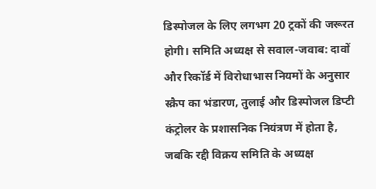डिस्पोजल के लिए लगभग 20 ट्रकों की जरूरत होगी। समिति अध्यक्ष से सवाल-जवाब: दावों और रिकॉर्ड में विरोधाभास नियमों के अनुसार स्क्रैप का भंडारण, तुलाई और डिस्पोजल डिप्टी कंट्रोलर के प्रशासनिक नियंत्रण में होता है, जबकि रद्दी विक्रय समिति के अध्यक्ष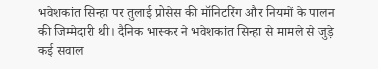भवेशकांत सिन्हा पर तुलाई प्रोसेस की मॉनिटरिंग और नियमों के पालन की जिम्मेदारी थी। दैनिक भास्कर ने भवेशकांत सिन्हा से मामले से जुड़े कई सवाल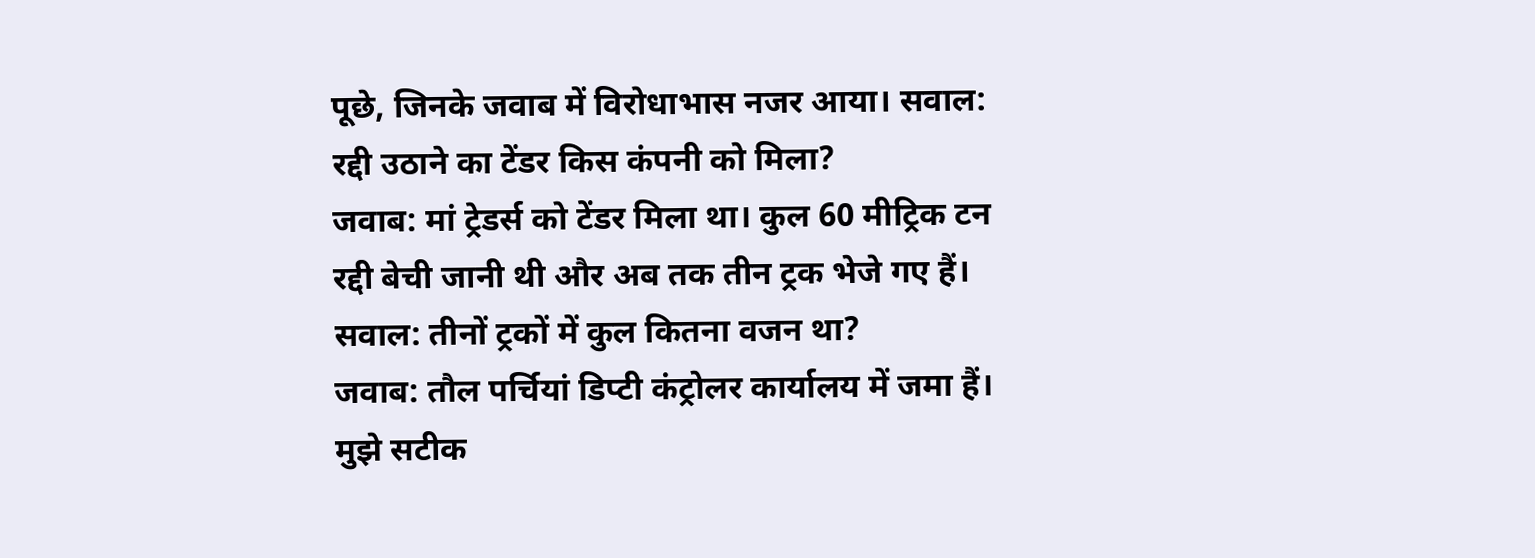पूछे, जिनके जवाब में विरोधाभास नजर आया। सवाल: रद्दी उठाने का टेंडर किस कंपनी को मिला?
जवाब: मां ट्रेडर्स को टेंडर मिला था। कुल 60 मीट्रिक टन रद्दी बेची जानी थी और अब तक तीन ट्रक भेजे गए हैं। सवाल: तीनों ट्रकों में कुल कितना वजन था?
जवाब: तौल पर्चियां डिप्टी कंट्रोलर कार्यालय में जमा हैं। मुझे सटीक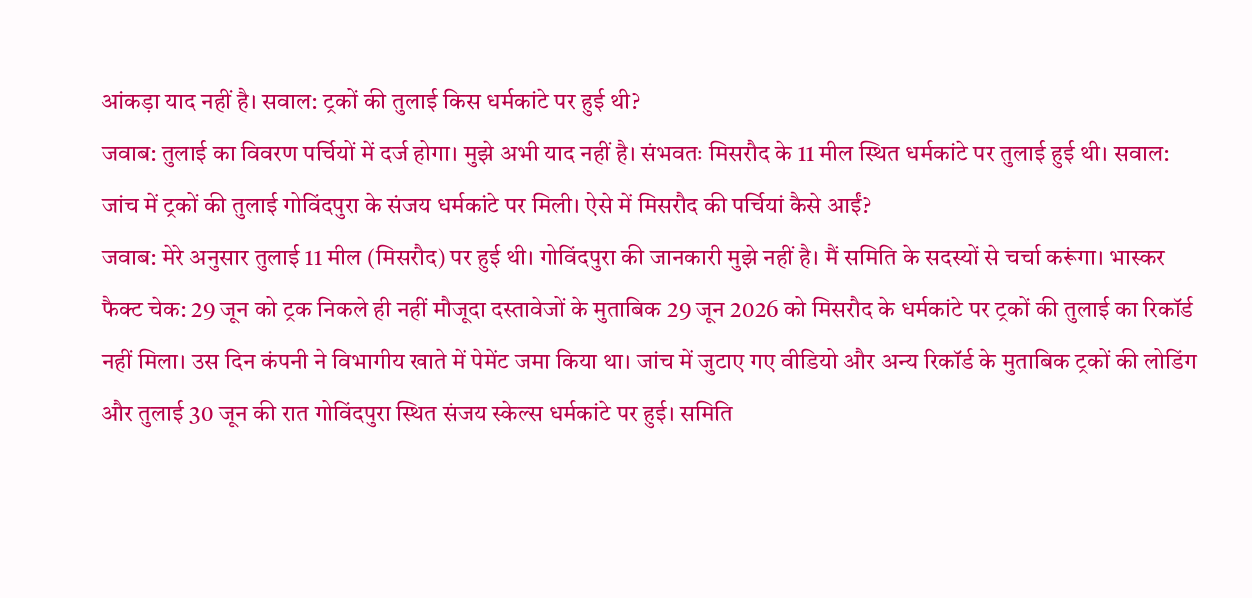आंकड़ा याद नहीं है। सवाल: ट्रकों की तुलाई किस धर्मकांटे पर हुई थी?
जवाब: तुलाई का विवरण पर्चियों में दर्ज होगा। मुझे अभी याद नहीं है। संभवतः मिसरौद के 11 मील स्थित धर्मकांटे पर तुलाई हुई थी। सवाल: जांच में ट्रकों की तुलाई गोविंदपुरा के संजय धर्मकांटे पर मिली। ऐसे में मिसरौद की पर्चियां कैसे आईं?
जवाब: मेरे अनुसार तुलाई 11 मील (मिसरौद) पर हुई थी। गोविंदपुरा की जानकारी मुझे नहीं है। मैं समिति के सदस्यों से चर्चा करूंगा। भास्कर फैक्ट चेक: 29 जून को ट्रक निकले ही नहीं मौजूदा दस्तावेजों के मुताबिक 29 जून 2026 को मिसरौद के धर्मकांटे पर ट्रकों की तुलाई का रिकॉर्ड नहीं मिला। उस दिन कंपनी ने विभागीय खाते में पेमेंट जमा किया था। जांच में जुटाए गए वीडियो और अन्य रिकॉर्ड के मुताबिक ट्रकों की लोडिंग और तुलाई 30 जून की रात गोविंदपुरा स्थित संजय स्केल्स धर्मकांटे पर हुई। समिति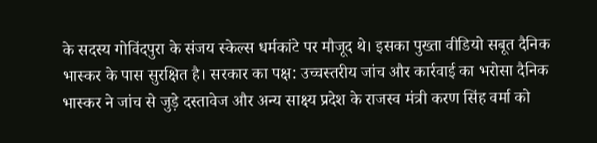के सदस्य गोविंदपुरा के संजय स्केल्स धर्मकांटे पर मौजूद थे। इसका पुख्ता वीडियो सबूत दैनिक भास्कर के पास सुरक्षित है। सरकार का पक्ष: उच्चस्तरीय जांच और कार्रवाई का भरोसा दैनिक भास्कर ने जांच से जुड़े दस्तावेज और अन्य साक्ष्य प्रदेश के राजस्व मंत्री करण सिंह वर्मा को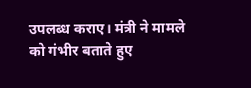उपलब्ध कराए। मंत्री ने मामले को गंभीर बताते हुए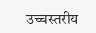उच्चस्तरीय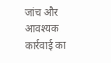जांच और आवश्यक कार्रवाई का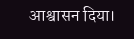आश्वासन दिया।